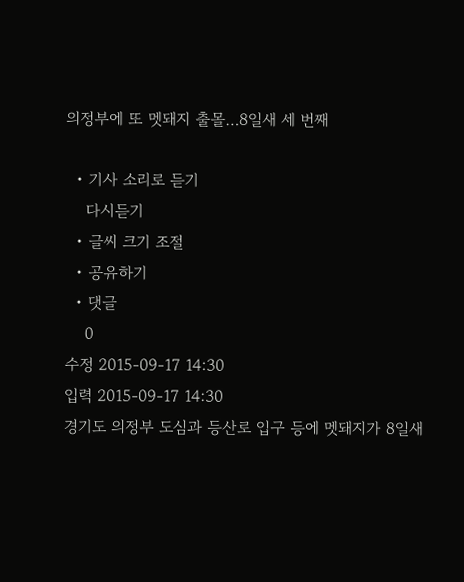의정부에 또 멧돼지 출몰…8일새 세 번째

  • 기사 소리로 듣기
    다시듣기
  • 글씨 크기 조절
  • 공유하기
  • 댓글
    0
수정 2015-09-17 14:30
입력 2015-09-17 14:30
경기도 의정부 도심과 등산로 입구 등에 멧돼지가 8일새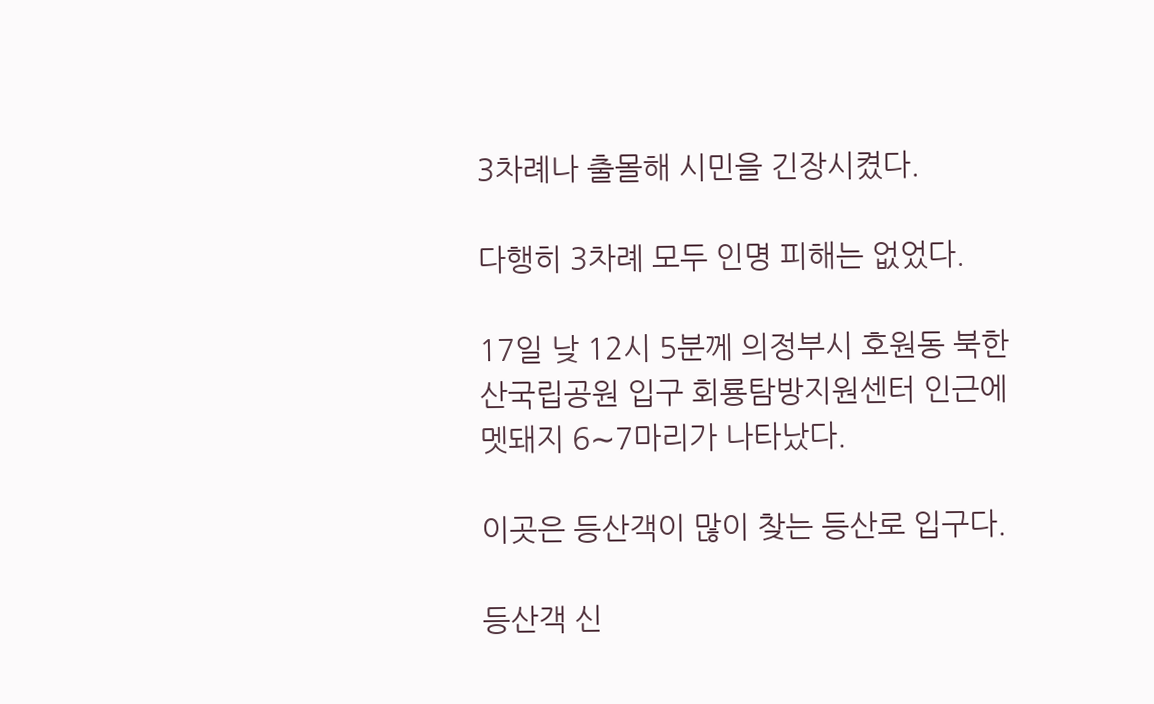3차례나 출몰해 시민을 긴장시켰다.

다행히 3차례 모두 인명 피해는 없었다.

17일 낮 12시 5분께 의정부시 호원동 북한산국립공원 입구 회룡탐방지원센터 인근에 멧돼지 6∼7마리가 나타났다.

이곳은 등산객이 많이 찾는 등산로 입구다.

등산객 신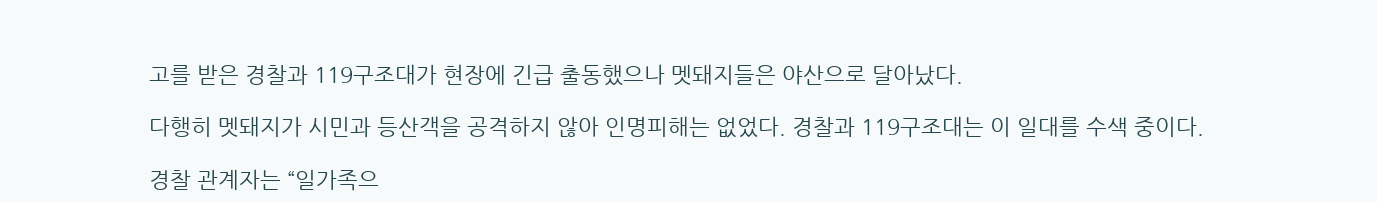고를 받은 경찰과 119구조대가 현장에 긴급 출동했으나 멧돼지들은 야산으로 달아났다.

다행히 멧돼지가 시민과 등산객을 공격하지 않아 인명피해는 없었다. 경찰과 119구조대는 이 일대를 수색 중이다.

경찰 관계자는 “일가족으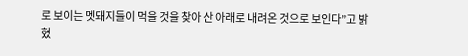로 보이는 멧돼지들이 먹을 것을 찾아 산 아래로 내려온 것으로 보인다”고 밝혔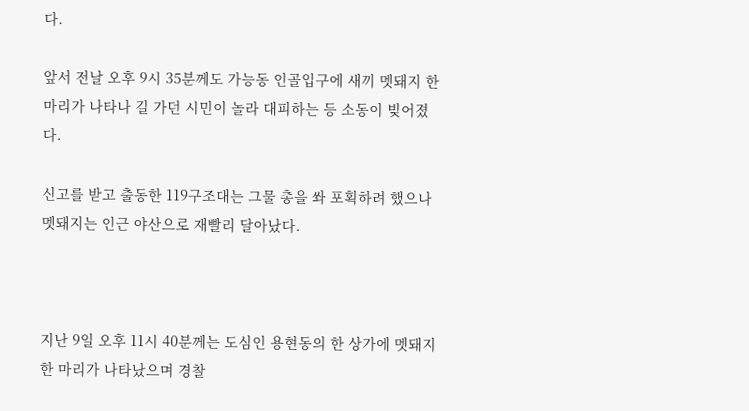다.

앞서 전날 오후 9시 35분께도 가능동 인골입구에 새끼 멧돼지 한 마리가 나타나 길 가던 시민이 놀라 대피하는 등 소동이 빚어졌다.

신고를 받고 출동한 119구조대는 그물 총을 쏴 포획하려 했으나 멧돼지는 인근 야산으로 재빨리 달아났다.



지난 9일 오후 11시 40분께는 도심인 용현동의 한 상가에 멧돼지 한 마리가 나타났으며 경찰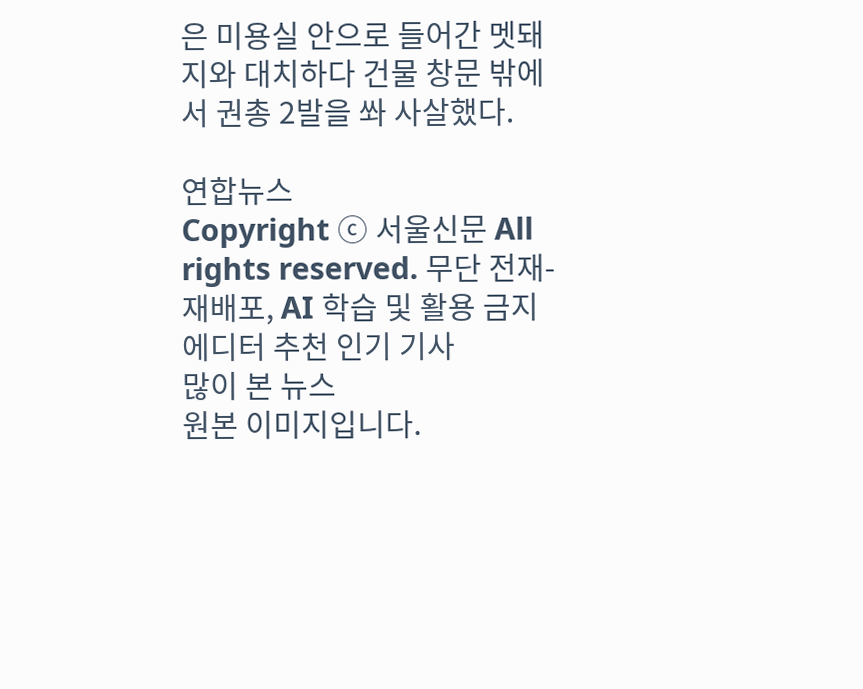은 미용실 안으로 들어간 멧돼지와 대치하다 건물 창문 밖에서 권총 2발을 쏴 사살했다.

연합뉴스
Copyright ⓒ 서울신문 All rights reserved. 무단 전재-재배포, AI 학습 및 활용 금지
에디터 추천 인기 기사
많이 본 뉴스
원본 이미지입니다.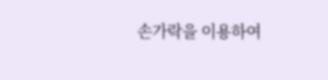손가락을 이용하여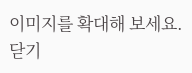이미지를 확대해 보세요.
닫기